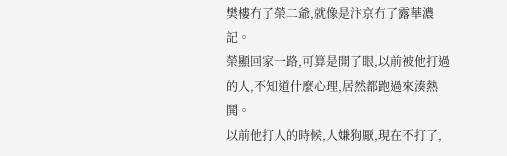樊樓冇了榮二爺,就像是汴京冇了露華濃記。
榮顯回家一路,可算是開了眼,以前被他打過的人,不知道什麼心理,居然都跑過來湊熱鬨。
以前他打人的時候,人嫌狗厭,現在不打了,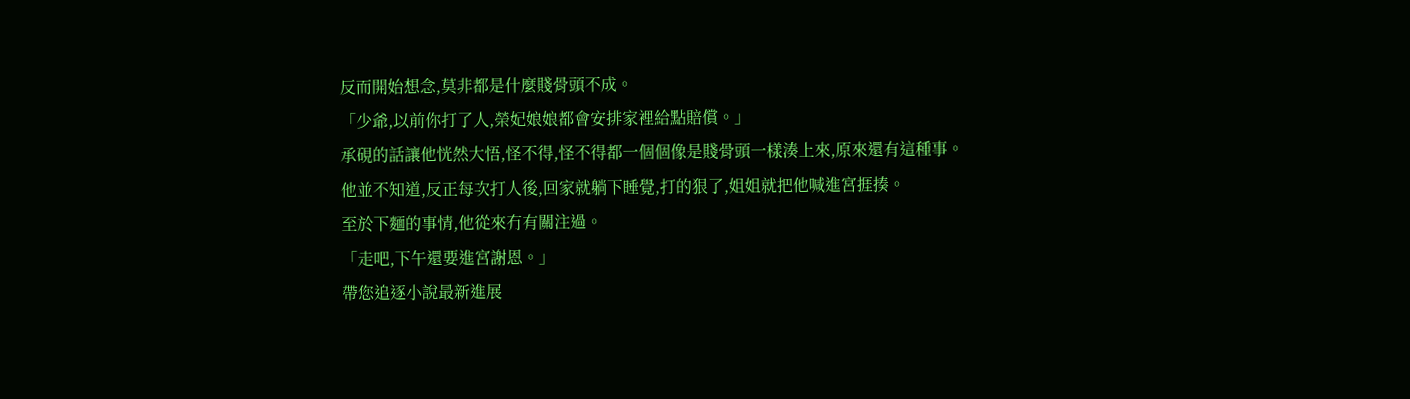反而開始想念,莫非都是什麼賤骨頭不成。
「少爺,以前你打了人,榮妃娘娘都會安排家裡給點賠償。」
承硯的話讓他恍然大悟,怪不得,怪不得都一個個像是賤骨頭一樣湊上來,原來還有這種事。
他並不知道,反正每次打人後,回家就躺下睡覺,打的狠了,姐姐就把他喊進宮捱揍。
至於下麵的事情,他從來冇有關注過。
「走吧,下午還要進宮謝恩。」
帶您追逐小說最新進展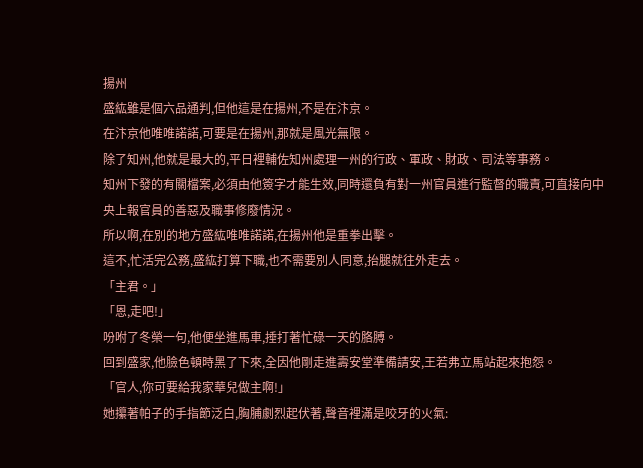揚州
盛紘雖是個六品通判,但他這是在揚州,不是在汴京。
在汴京他唯唯諾諾,可要是在揚州,那就是風光無限。
除了知州,他就是最大的,平日裡輔佐知州處理一州的行政、軍政、財政、司法等事務。
知州下發的有關檔案,必須由他簽字才能生效,同時還負有對一州官員進行監督的職責,可直接向中央上報官員的善惡及職事修廢情況。
所以啊,在別的地方盛紘唯唯諾諾,在揚州他是重拳出擊。
這不,忙活完公務,盛紘打算下職,也不需要別人同意,抬腿就往外走去。
「主君。」
「恩,走吧!」
吩咐了冬榮一句,他便坐進馬車,捶打著忙碌一天的胳膊。
回到盛家,他臉色頓時黑了下來,全因他剛走進壽安堂準備請安,王若弗立馬站起來抱怨。
「官人,你可要給我家華兒做主啊!」
她攥著帕子的手指節泛白,胸脯劇烈起伏著,聲音裡滿是咬牙的火氣: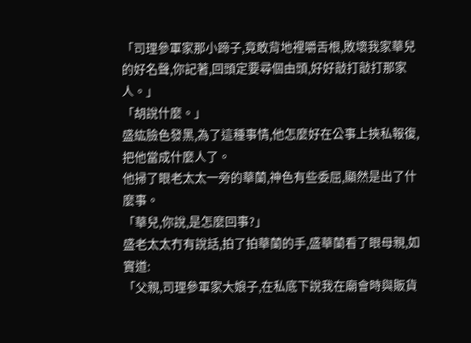「司理參軍家那小蹄子,竟敢背地裡嚼舌根,敗壞我家華兒的好名聲,你記著,回頭定要尋個由頭,好好敲打敲打那家人。」
「胡說什麼。」
盛紘臉色發黑,為了這種事情,他怎麼好在公事上挾私報復,把他當成什麼人了。
他掃了眼老太太一旁的華蘭,神色有些委屈,顯然是出了什麼事。
「華兒,你說,是怎麼回事?」
盛老太太冇有說話,拍了拍華蘭的手,盛華蘭看了眼母親,如實道:
「父親,司理參軍家大娘子,在私底下說我在廟會時與販貨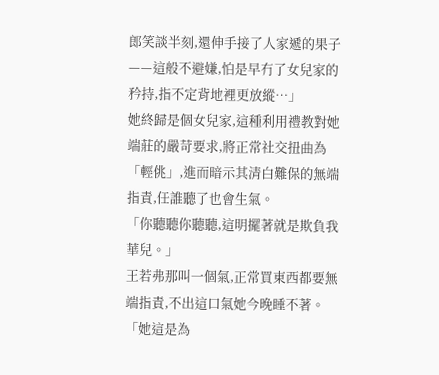郎笑談半刻,還伸手接了人家遞的果子——這般不避嫌,怕是早冇了女兒家的矜持,指不定背地裡更放縱…」
她終歸是個女兒家,這種利用禮教對她端莊的嚴苛要求,將正常社交扭曲為「輕佻」,進而暗示其清白難保的無端指責,任誰聽了也會生氣。
「你聽聽你聽聽,這明擺著就是欺負我華兒。」
王若弗那叫一個氣,正常買東西都要無端指責,不出這口氣她今晚睡不著。
「她這是為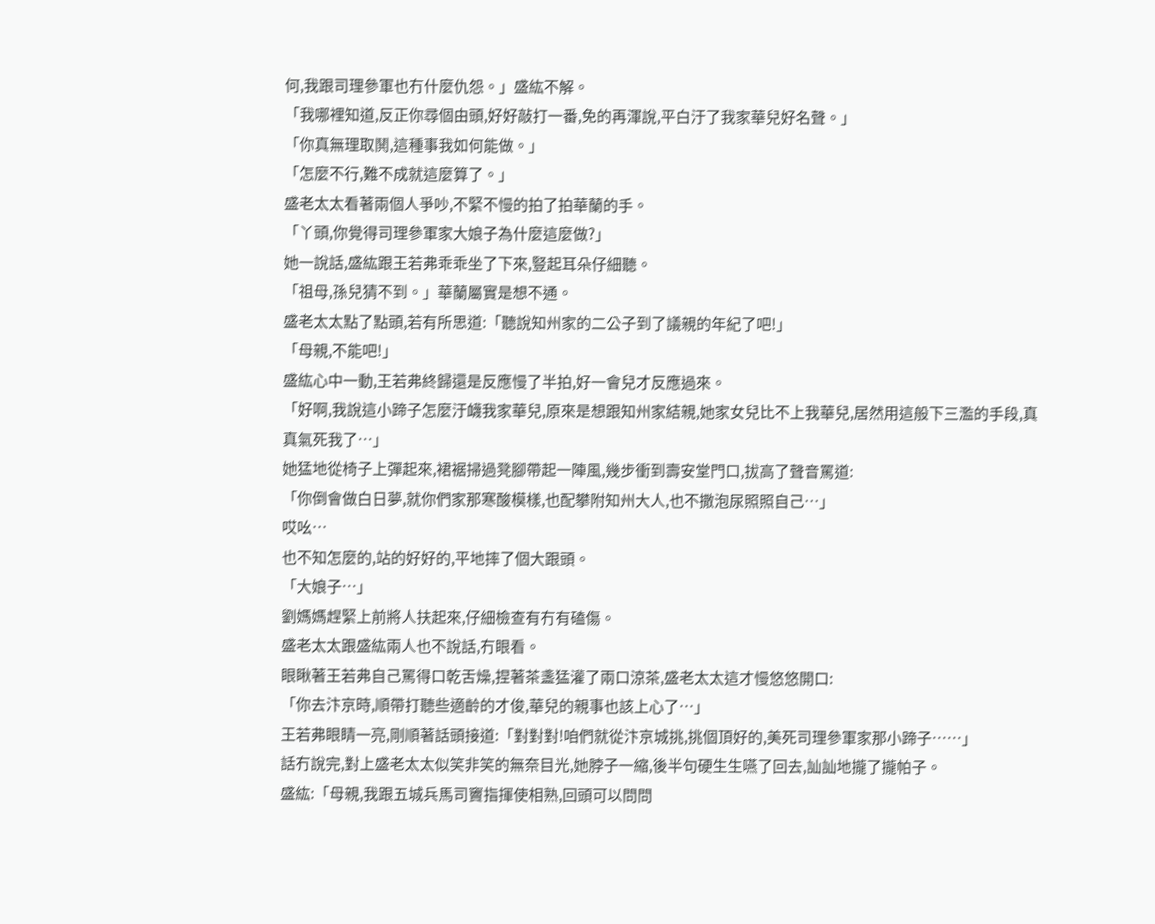何,我跟司理參軍也冇什麼仇怨。」盛紘不解。
「我哪裡知道,反正你尋個由頭,好好敲打一番,免的再渾說,平白汙了我家華兒好名聲。」
「你真無理取鬨,這種事我如何能做。」
「怎麼不行,難不成就這麼算了。」
盛老太太看著兩個人爭吵,不緊不慢的拍了拍華蘭的手。
「丫頭,你覺得司理參軍家大娘子為什麼這麼做?」
她一說話,盛紘跟王若弗乖乖坐了下來,豎起耳朵仔細聽。
「祖母,孫兒猜不到。」華蘭屬實是想不通。
盛老太太點了點頭,若有所思道:「聽說知州家的二公子到了議親的年紀了吧!」
「母親,不能吧!」
盛紘心中一動,王若弗終歸還是反應慢了半拍,好一會兒才反應過來。
「好啊,我說這小蹄子怎麼汙衊我家華兒,原來是想跟知州家結親,她家女兒比不上我華兒,居然用這般下三濫的手段,真真氣死我了…」
她猛地從椅子上彈起來,裙裾掃過凳腳帶起一陣風,幾步衝到壽安堂門口,拔高了聲音罵道:
「你倒會做白日夢,就你們家那寒酸模樣,也配攀附知州大人,也不撒泡尿照照自己…」
哎吆…
也不知怎麼的,站的好好的,平地摔了個大跟頭。
「大娘子…」
劉媽媽趕緊上前將人扶起來,仔細檢查有冇有磕傷。
盛老太太跟盛紘兩人也不說話,冇眼看。
眼瞅著王若弗自己罵得口乾舌燥,捏著茶盞猛灌了兩口涼茶,盛老太太這才慢悠悠開口:
「你去汴京時,順帶打聽些適齡的才俊,華兒的親事也該上心了…」
王若弗眼睛一亮,剛順著話頭接道:「對對對!咱們就從汴京城挑,挑個頂好的,美死司理參軍家那小蹄子……」
話冇說完,對上盛老太太似笑非笑的無奈目光,她脖子一縮,後半句硬生生嚥了回去,訕訕地攏了攏帕子。
盛紘:「母親,我跟五城兵馬司竇指揮使相熟,回頭可以問問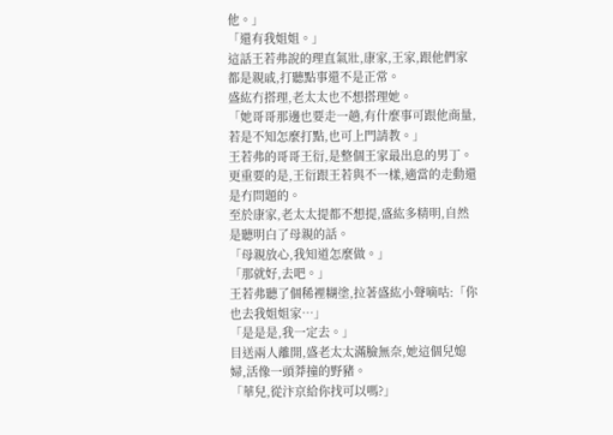他。」
「還有我姐姐。」
這話王若弗說的理直氣壯,康家,王家,跟他們家都是親戚,打聽點事還不是正常。
盛紘冇搭理,老太太也不想搭理她。
「她哥哥那邊也要走一趟,有什麼事可跟他商量,若是不知怎麼打點,也可上門請教。」
王若弗的哥哥王衍,是整個王家最出息的男丁。
更重要的是,王衍跟王若與不一樣,適當的走動還是冇問題的。
至於康家,老太太提都不想提,盛紘多精明,自然是聽明白了母親的話。
「母親放心,我知道怎麼做。」
「那就好,去吧。」
王若弗聽了個稀裡糊塗,拉著盛紘小聲嘀咕:「你也去我姐姐家…」
「是是是,我一定去。」
目送兩人離開,盛老太太滿臉無奈,她這個兒媳婦,活像一頭莽撞的野豬。
「華兒,從汴京給你找可以嗎?」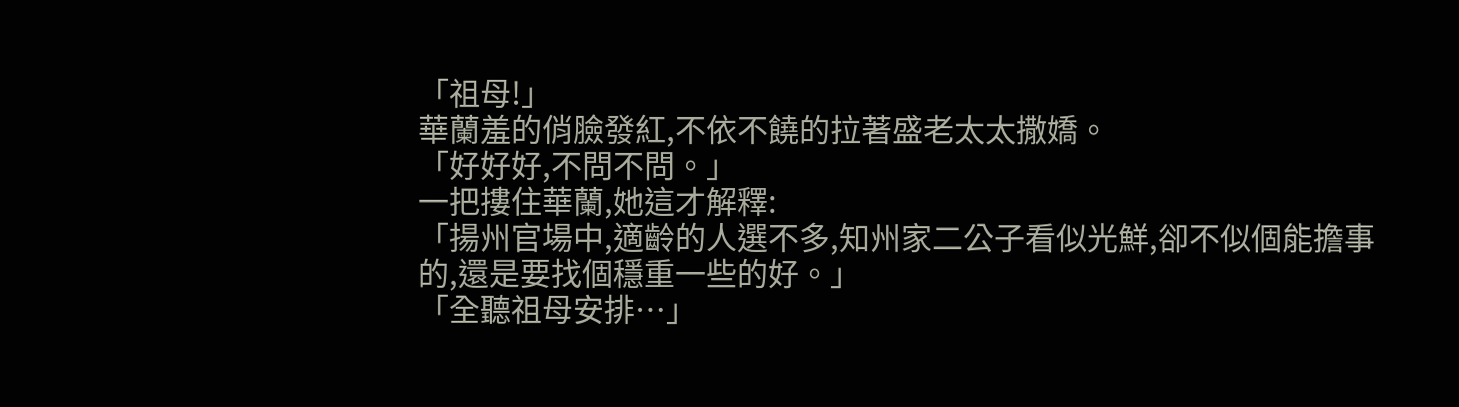「祖母!」
華蘭羞的俏臉發紅,不依不饒的拉著盛老太太撒嬌。
「好好好,不問不問。」
一把摟住華蘭,她這才解釋:
「揚州官場中,適齡的人選不多,知州家二公子看似光鮮,卻不似個能擔事的,還是要找個穩重一些的好。」
「全聽祖母安排…」